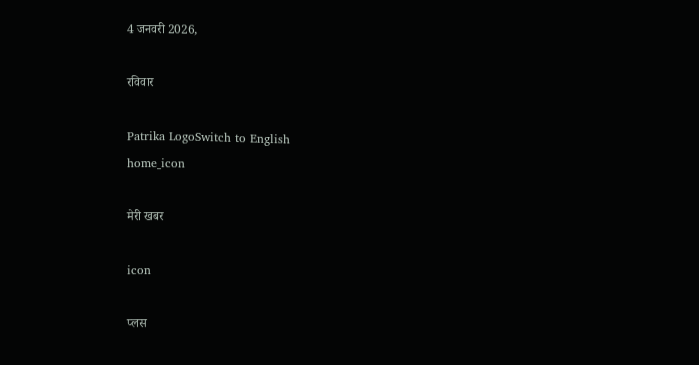4 जनवरी 2026,

रविवार

Patrika LogoSwitch to English
home_icon

मेरी खबर

icon

प्लस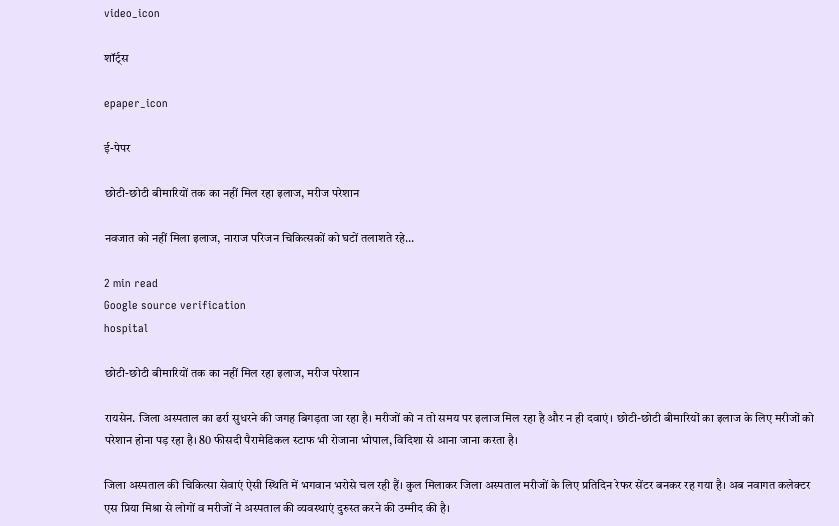video_icon

शॉर्ट्स

epaper_icon

ई-पेपर

छोटी-छोटी बीमारियों तक का नहीं मिल रहा इलाज, मरीज परेशान

नवजात को नहीं मिला इलाज, नाराज परिजन चिकित्सकों को घटों तलाशते रहे...

2 min read
Google source verification
hospital

छोटी-छोटी बीमारियों तक का नहीं मिल रहा इलाज, मरीज परेशान

रायसेन. जिला अस्पताल का ढर्रा सुधरने की जगह बिगड़ता जा रहा है। मरीजों को न तो समय पर इलाज मिल रहा है और न ही दवाएं। छोटी-छोटी बीमारियों का इलाज के लिए मरीजों को परेशान होना पड़ रहा है। 80 फीसदी पैरामेडिकल स्टाफ भी रोजाना भोपाल, विदिशा से आना जाना करता है।

जिला अस्पताल की चिकित्सा सेवाएं ऐसी स्थिति में भगवान भरोसे चल रही हैं। कुल मिलाकर जिला अस्पताल मरीजों के लिए प्रतिदिन रेफर सेंटर बनकर रह गया है। अब नवागत कलेक्टर एस प्रिया मिश्रा से लोगों व मरीजों ने अस्पताल की व्यवस्थाएं दुरुस्त करने की उम्मीद की है।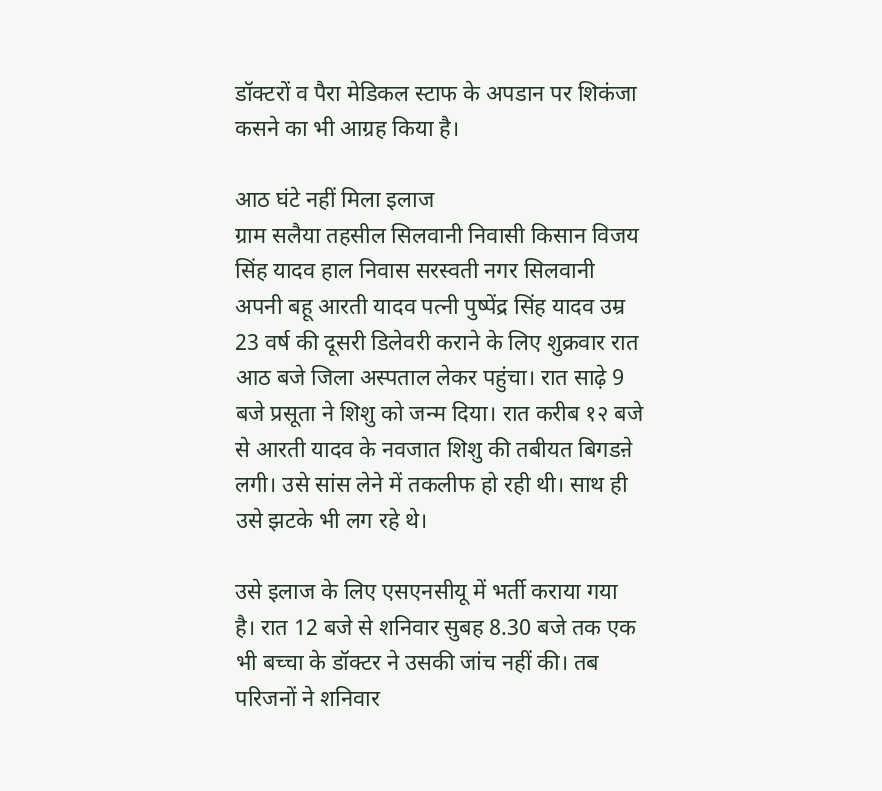डॉक्टरों व पैरा मेडिकल स्टाफ के अपडान पर शिकंजा कसने का भी आग्रह किया है।

आठ घंटे नहीं मिला इलाज
ग्राम सलैया तहसील सिलवानी निवासी किसान विजय सिंह यादव हाल निवास सरस्वती नगर सिलवानी अपनी बहू आरती यादव पत्नी पुष्पेंद्र सिंह यादव उम्र 23 वर्ष की दूसरी डिलेवरी कराने के लिए शुक्रवार रात आठ बजे जिला अस्पताल लेकर पहुंचा। रात साढ़े 9 बजे प्रसूता ने शिशु को जन्म दिया। रात करीब १२ बजे से आरती यादव के नवजात शिशु की तबीयत बिगडऩे लगी। उसे सांस लेने में तकलीफ हो रही थी। साथ ही उसे झटके भी लग रहे थे।

उसे इलाज के लिए एसएनसीयू में भर्ती कराया गया है। रात 12 बजे से शनिवार सुबह 8.30 बजे तक एक भी बच्चा के डॉक्टर ने उसकी जांच नहीं की। तब परिजनों ने शनिवार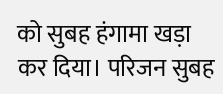को सुबह हंगामा खड़ा कर दिया। परिजन सुबह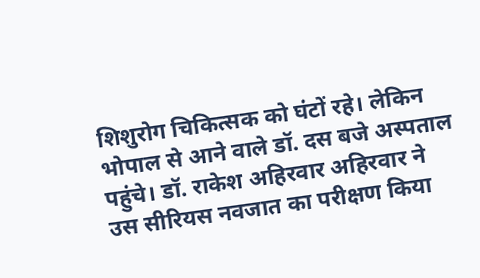शिशुरोग चिकित्सक को घंटों रहे। लेकिन भोपाल से आने वाले डॉ. दस बजे अस्पताल पहुंचे। डॉ. राकेश अहिरवार अहिरवार ने उस सीरियस नवजात का परीक्षण किया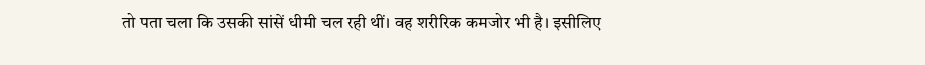तो पता चला कि उसकी सांसें धीमी चल रही थीं। वह शरीरिक कमजोर भी है। इसीलिए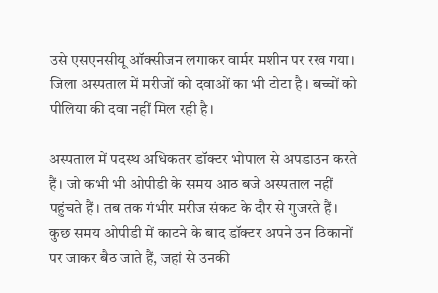उसे एसएनसीयू ऑक्सीजन लगाकर वार्मर मशीन पर रख गया। जिला अस्पताल में मरीजों को दवाओं का भी टोटा है। बच्चों को पीलिया की दवा नहीं मिल रही है।

अस्पताल में पदस्थ अधिकतर डॉक्टर भोपाल से अपडाउन करते हैं। जो कभी भी ओपीडी के समय आठ बजे अस्पताल नहीं पहुंचते हैं। तब तक गंभीर मरीज संकट के दौर से गुजरते हैं। कुछ समय ओपीडी में काटने के बाद डॉक्टर अपने उन ठिकानों पर जाकर बैठ जाते हैं, जहां से उनकी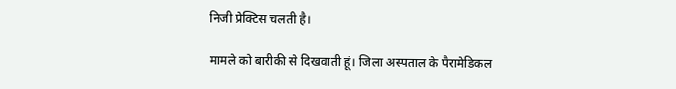निजी प्रेक्टिस चलती है।

मामले को बारीकी से दिखवाती हूं। जिला अस्पताल के पैरामेडिकल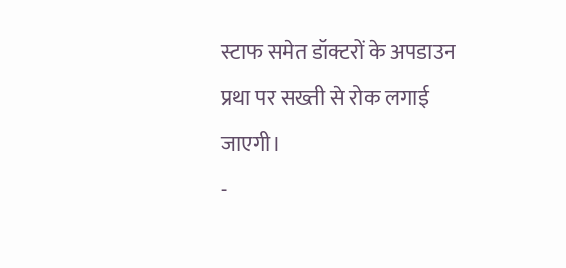स्टाफ समेत डॉक्टरों के अपडाउन प्रथा पर सख्ती से रोक लगाई जाएगी।
-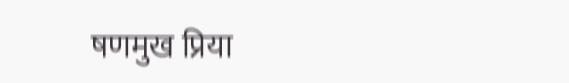षणमुख प्रिया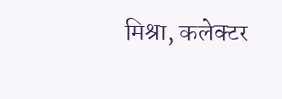मिश्रा, कलेक्टर